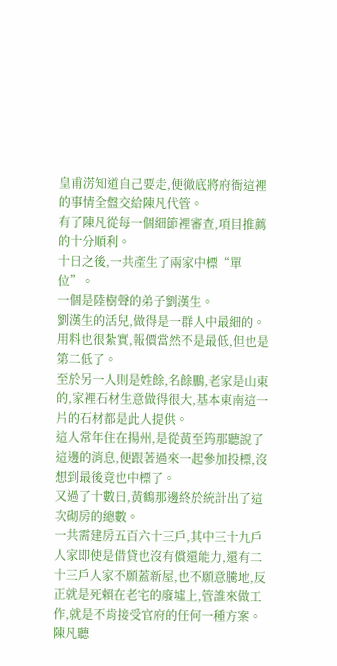皇甫淓知道自己要走,便徹底將府衙這裡的事情全盤交給陳凡代管。
有了陳凡從每一個細節裡審查,項目推薦的十分順利。
十日之後,一共產生了兩家中標“單位”。
一個是陸樹聲的弟子劉漢生。
劉漢生的活兒,做得是一群人中最細的。
用料也很紮實,報價當然不是最低,但也是第二低了。
至於另一人則是姓餘,名餘鵬,老家是山東的,家裡石材生意做得很大,基本東南這一片的石材都是此人提供。
這人常年住在揚州,是從黃至筠那聽說了這邊的消息,便跟著過來一起參加投標,沒想到最後竟也中標了。
又過了十數日,黃鶴那邊終於統計出了這次砌房的總數。
一共需建房五百六十三戶,其中三十九戶人家即使是借貸也沒有償還能力,還有二十三戶人家不願蓋新屋,也不願意騰地,反正就是死賴在老宅的廢墟上,管誰來做工作,就是不肯接受官府的任何一種方案。
陳凡聽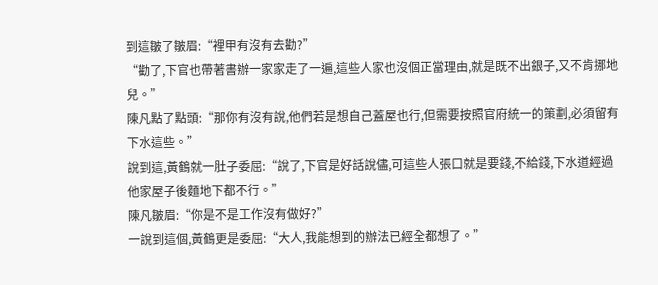到這皺了皺眉:“裡甲有沒有去勸?”
“勸了,下官也帶著書辦一家家走了一遍,這些人家也沒個正當理由,就是既不出銀子,又不肯挪地兒。”
陳凡點了點頭:“那你有沒有說,他們若是想自己蓋屋也行,但需要按照官府統一的策劃,必須留有下水這些。”
說到這,黃鶴就一肚子委屈:“說了,下官是好話說儘,可這些人張口就是要錢,不給錢,下水道經過他家屋子後麵地下都不行。”
陳凡皺眉:“你是不是工作沒有做好?”
一說到這個,黃鶴更是委屈:“大人,我能想到的辦法已經全都想了。”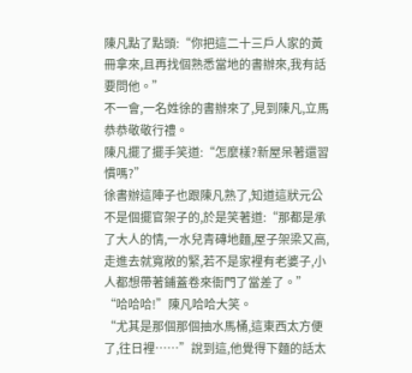陳凡點了點頭:“你把這二十三戶人家的黃冊拿來,且再找個熟悉當地的書辦來,我有話要問他。”
不一會,一名姓徐的書辦來了,見到陳凡,立馬恭恭敬敬行禮。
陳凡擺了擺手笑道:“怎麼樣?新屋呆著還習慣嗎?”
徐書辦這陣子也跟陳凡熟了,知道這狀元公不是個擺官架子的,於是笑著道:“那都是承了大人的情,一水兒青磚地麵,屋子架梁又高,走進去就寬敞的緊,若不是家裡有老婆子,小人都想帶著鋪蓋卷來衙門了當差了。”
“哈哈哈!”陳凡哈哈大笑。
“尤其是那個那個抽水馬桶,這東西太方便了,往日裡……”說到這,他覺得下麵的話太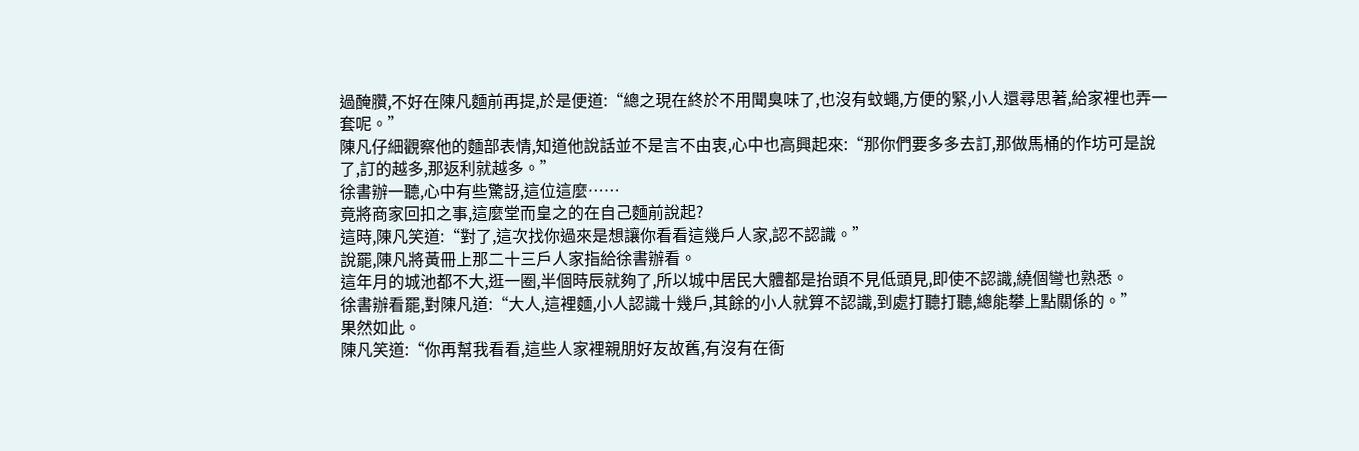過醃臢,不好在陳凡麵前再提,於是便道:“總之現在終於不用聞臭味了,也沒有蚊蠅,方便的緊,小人還尋思著,給家裡也弄一套呢。”
陳凡仔細觀察他的麵部表情,知道他說話並不是言不由衷,心中也高興起來:“那你們要多多去訂,那做馬桶的作坊可是說了,訂的越多,那返利就越多。”
徐書辦一聽,心中有些驚訝,這位這麼……
竟將商家回扣之事,這麼堂而皇之的在自己麵前說起?
這時,陳凡笑道:“對了,這次找你過來是想讓你看看這幾戶人家,認不認識。”
說罷,陳凡將黃冊上那二十三戶人家指給徐書辦看。
這年月的城池都不大,逛一圈,半個時辰就夠了,所以城中居民大體都是抬頭不見低頭見,即使不認識,繞個彎也熟悉。
徐書辦看罷,對陳凡道:“大人,這裡麵,小人認識十幾戶,其餘的小人就算不認識,到處打聽打聽,總能攀上點關係的。”
果然如此。
陳凡笑道:“你再幫我看看,這些人家裡親朋好友故舊,有沒有在衙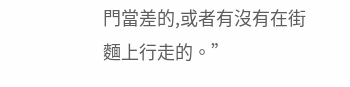門當差的,或者有沒有在街麵上行走的。”